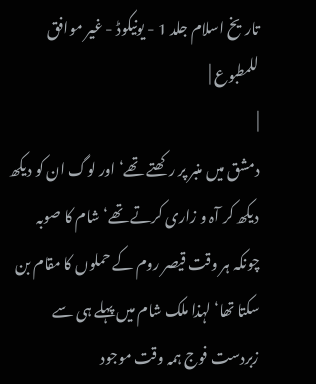تاریخ اسلام جلد 1 - یونیکوڈ - غیر موافق للمطبوع |
|
دمشق میں منبر پر رکھتے تھے‘ اور لوگ ان کو دیکھ دیکھ کر آہ و زاری کرتے تھے‘ شام کا صوبہ چونکہ ہر وقت قیصر روم کے حملوں کا مقام بن سکتا تھا‘ لہذا ملک شام میں پہلے ہی سے زبردست فوج ہمہ وقت موجود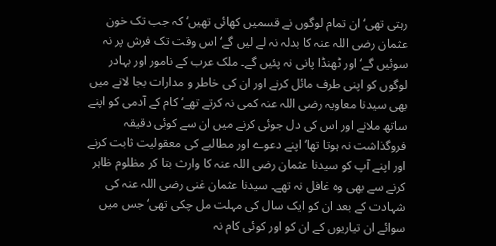رہتی تھی‘ ان تمام لوگوں نے قسمیں کھائی تھیں‘ کہ جب تک خون عثمان رضی اللہ عنہ کا بدلہ نہ لے لیں گے‘ اس وقت تک فرش پر نہ سوئیں گے‘ اور ٹھنڈا پانی نہ پئیں گے۔ ملک عرب کے نامور اور بہادر لوگوں کو اپنی طرف مائل کرنے اور ان کی خاطر و مدارات بجا لانے میں بھی سیدنا معاویہ رضی اللہ عنہ کمی نہ کرتے تھے‘ کام کے آدمی کو اپنے ساتھ ملانے اور اس کی دل جوئی کرنے میں ان سے کوئی دقیقہ فروگذاشت نہ ہوتا تھا‘ اپنے دعوے اور مطالبے کی معقولیت ثابت کرنے اور اپنے آپ کو سیدنا عثمان رضی اللہ عنہ کا وارث بتا کر مظلوم ظاہر کرنے سے بھی وہ غافل نہ تھے۔ سیدنا عثمان غنی رضی اللہ عنہ کی شہادت کے بعد ان کو ایک سال کی مہلت مل چکی تھی‘ جس میں سوائے ان تیاریوں کے ان کو اور کوئی کام نہ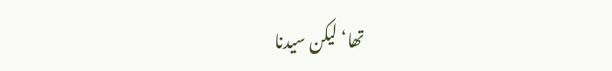تھا‘ لیکن سیدنا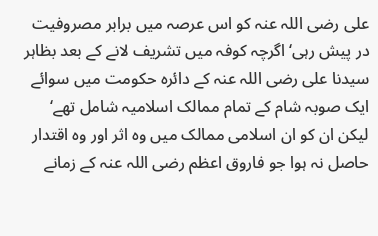علی رضی اللہ عنہ کو اس عرصہ میں برابر مصروفیت در پیش رہی‘ اگرچہ کوفہ میں تشریف لانے کے بعد بظاہر سیدنا علی رضی اللہ عنہ کے دائرہ حکومت میں سوائے ایک صوبہ شام کے تمام ممالک اسلامیہ شامل تھے‘ لیکن ان کو ان اسلامی ممالک میں وہ اثر اور وہ اقتدار حاصل نہ ہوا جو فاروق اعظم رضی اللہ عنہ کے زمانے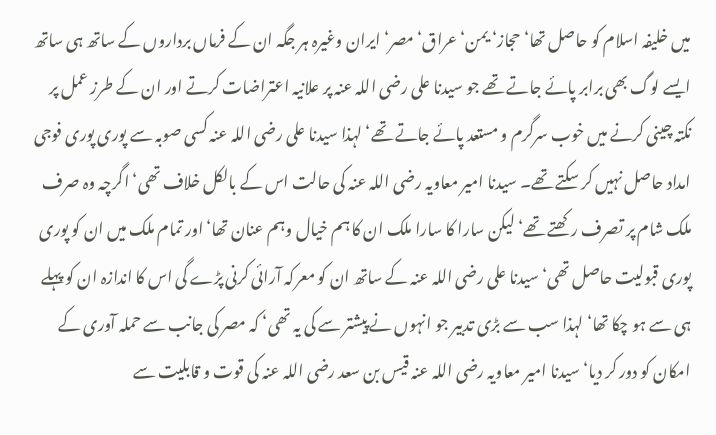میں خلیفہ اسلام کو حاصل تھا‘ حجاز‘ یمن‘ عراق‘ مصر‘ ایران وغیرہ ہر جگہ ان کے فرماں برداروں کے ساتھ ہی ساتھ ایسے لوگ بھی برابر پائے جاتے تھے جو سیدنا علی رضی اللہ عنہ پر علانیہ اعتراضات کرتے اور ان کے طرز عمل پر نکتہ چینی کرنے میں خوب سرگرم و مستعد پائے جاتے تھے‘ لہذا سیدنا علی رضی اللہ عنہ کسی صوبہ سے پوری پوری فوجی امداد حاصل نہیں کر سکتے تھے۔ سیدنا امیر معاویہ رضی اللہ عنہ کی حالت اس کے بالکل خلاف تھی‘ اگرچہ وہ صرف ملک شام پر تصرف رکھتے تھے‘ لیکن سارا کا سارا ملک ان کا ہم خیال وہم عنان تھا‘ اور تمام ملک میں ان کو پوری پوری قبولیت حاصل تھی‘ سیدنا علی رضی اللہ عنہ کے ساتھ ان کو معرکہ آرائی کرنی پڑے گی اس کا اندازہ ان کو پہلے ہی سے ہو چکا تھا‘ لہذا سب سے بڑی تدبیر جو انہوں نے پیشتر سے کی یہ تھی‘ کہ مصر کی جانب سے حملہ آوری کے امکان کو دور کر دیا‘ سیدنا امیر معاویہ رضی اللہ عنہ قیس بن سعد رضی اللہ عنہ کی قوت و قابلیت سے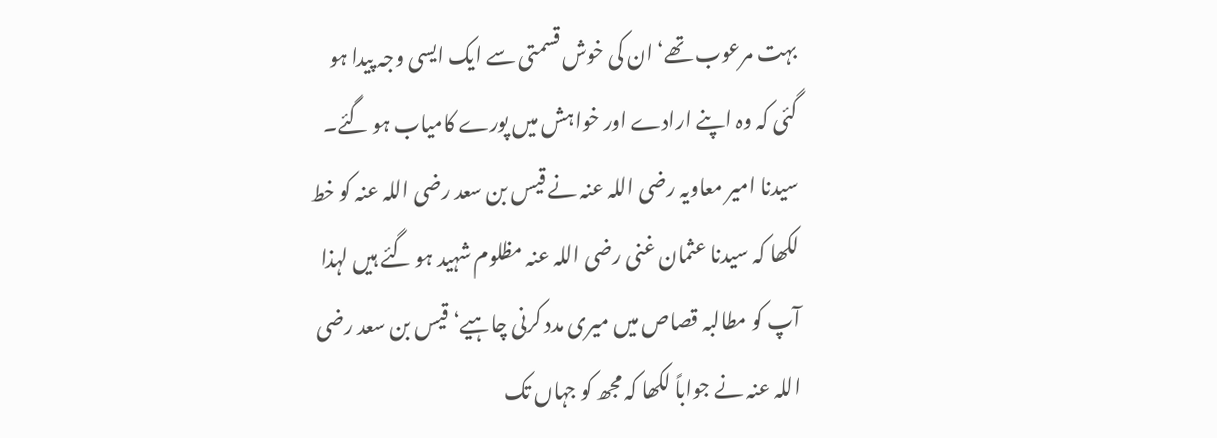بہت مرعوب تھے‘ ان کی خوش قسمتی سے ایک ایسی وجہ پیدا ہو گئی کہ وہ اپنے ارادے اور خواہش میں پورے کامیاب ہو گئے۔ سیدنا امیر معاویہ رضی اللہ عنہ نے قیس بن سعد رضی اللہ عنہ کو خط لکھا کہ سیدنا عثمان غنی رضی اللہ عنہ مظلوم شہید ہو گئے ہیں لہذا آپ کو مطالبہ قصاص میں میری مدد کرنی چاہیے‘ قیس بن سعد رضی اللہ عنہ نے جواباً لکھا کہ مجھ کو جہاں تک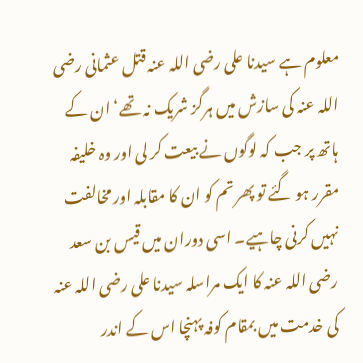معلوم ہے سیدنا علی رضی اللہ عنہ قتل عثمانی رضی اللہ عنہ کی سازش میں ہرگز شریک نہ تھے‘ ان کے ہاتھ پر جب کہ لوگوں نے بیعت کر لی اور وہ خلیفہ مقرر ہو گئے تو پھر تم کو ان کا مقابلہ اور مخالفت نہیں کرنی چاہیے۔ اسی دوران میں قیس بن سعد رضی اللہ عنہ کا ایک مراسلہ سیدنا علی رضی اللہ عنہ کی خدمت میں بمقام کوفہ پہنچا اس کے اندر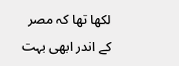لکھا تھا کہ مصر کے اندر ابھی بہت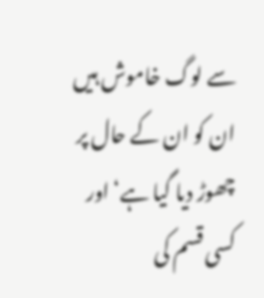سے لوگ خاموش ہیں ان کو ان کے حال پر چھوڑ دیا گیا ہے‘ اور کسی قسم کی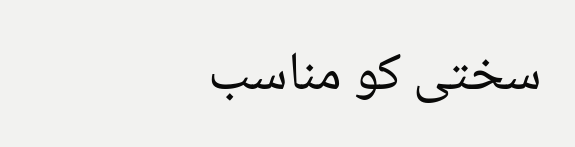سختی کو مناسب